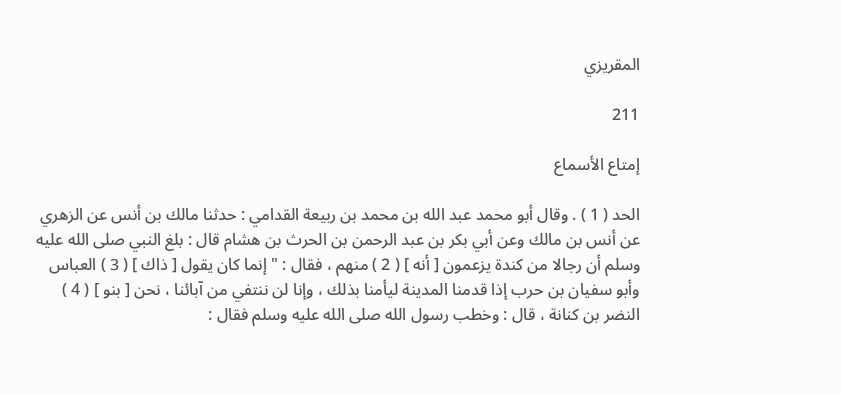المقريزي

211

إمتاع الأسماع

الحد ( 1 ) . وقال أبو محمد عبد الله بن محمد بن ربيعة القدامي : حدثنا مالك بن أنس عن الزهري عن أنس بن مالك وعن أبي بكر بن عبد الرحمن بن الحرث بن هشام قال : بلغ النبي صلى الله عليه وسلم أن رجالا من كندة يزعمون [ أنه ] ( 2 ) منهم ، فقال : " إنما كان يقول [ ذاك ] ( 3 ) العباس وأبو سفيان بن حرب إذا قدمنا المدينة ليأمنا بذلك ، وإنا لن ننتفي من آبائنا ، نحن [ بنو ] ( 4 ) النضر بن كنانة ، قال : وخطب رسول الله صلى الله عليه وسلم فقال :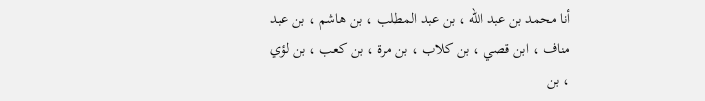أنا محمد بن عبد الله ، بن عبد المطلب ، بن هاشم ، بن عبد مناف ، ابن قصي ، بن كلاب ، بن مرة ، بن كعب ، بن لؤي ، بن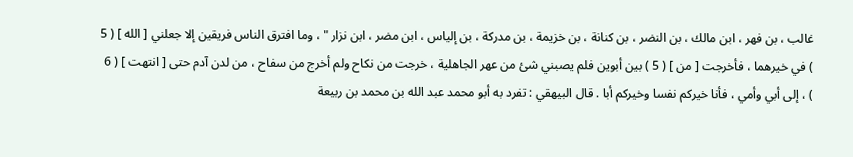غالب ، بن فهر ، ابن مالك ، بن النضر ، بن كنانة ، بن خزيمة ، بن مدركة ، بن إلياس ، ابن مضر ، ابن نزار " ، وما افترق الناس فريقين إلا جعلني [ الله ] ( 5 ) في خيرهما ، فأخرجت [ من ] ( 5 ) بين أبوين فلم يصبني شئ من عهر الجاهلية ، خرجت من نكاح ولم أخرج من سفاح ، من لدن آدم حتى [ انتهت ] ( 6 ) ، إلى أبي وأمي ، فأنا خيركم نفسا وخيركم أبا . قال البيهقي : تفرد به أبو محمد عبد الله بن محمد بن ربيعة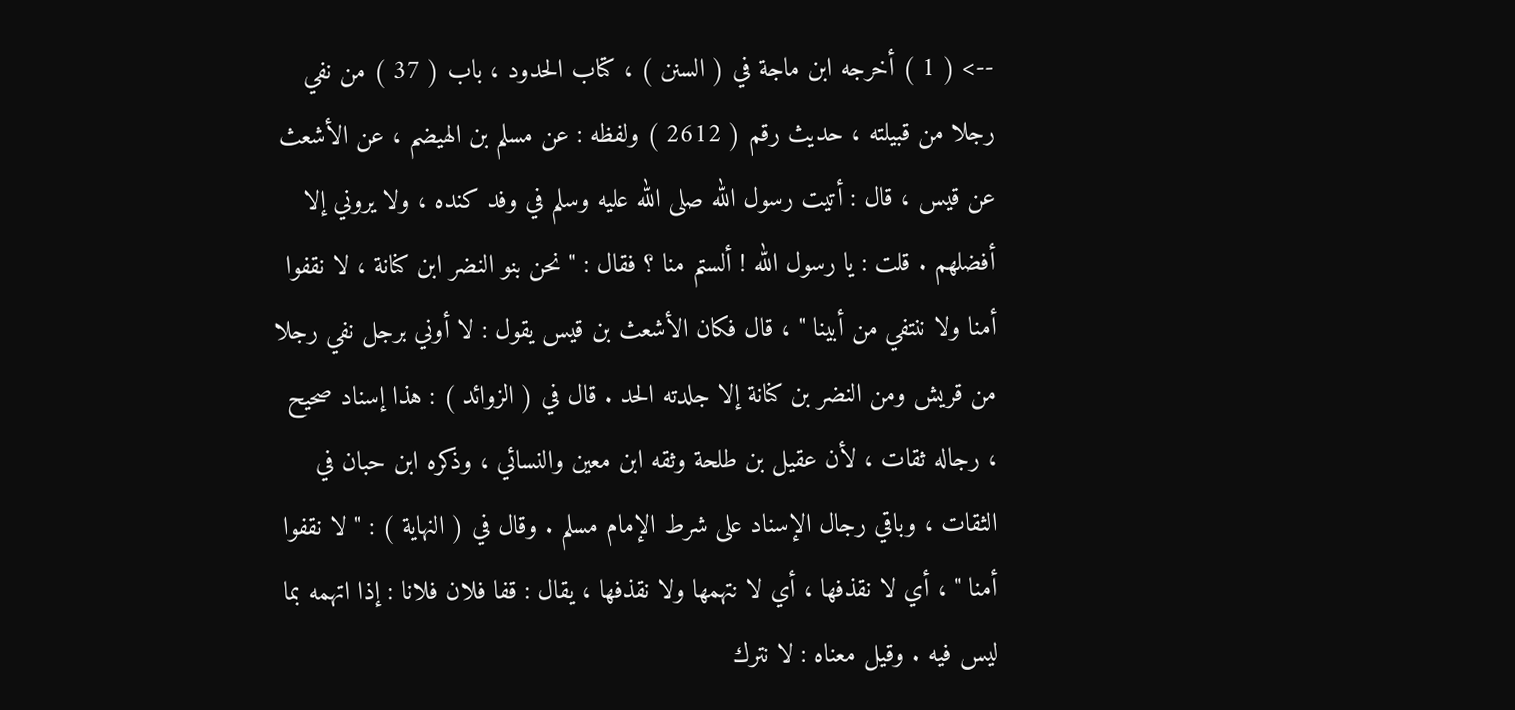--> ( 1 ) أخرجه ابن ماجة في ( السنن ) ، كتاب الحدود ، باب ( 37 ) من نفي رجلا من قبيلته ، حديث رقم ( 2612 ) ولفظه : عن مسلم بن الهيضم ، عن الأشعث عن قيس ، قال : أتيت رسول الله صلى الله عليه وسلم في وفد كنده ، ولا يروني إلا أفضلهم . قلت : يا رسول الله ! ألستم منا ؟ فقال : " نحن بنو النضر ابن كنانة ، لا نقفوا أمنا ولا ننتفي من أبينا " ، قال فكان الأشعث بن قيس يقول : لا أوني برجل نفي رجلا من قريش ومن النضر بن كنانة إلا جلدته الحد . قال في ( الزوائد ) : هذا إسناد صحيح ، رجاله ثقات ، لأن عقيل بن طلحة وثقه ابن معين والنسائي ، وذكره ابن حبان في الثقات ، وباقي رجال الإسناد على شرط الإمام مسلم . وقال في ( النهاية ) : " لا نقفوا أمنا " ، أي لا نقذفها ، أي لا نتهمها ولا نقذفها ، يقال : قفا فلان فلانا : إذا اتهمه بما ليس فيه . وقيل معناه : لا نترك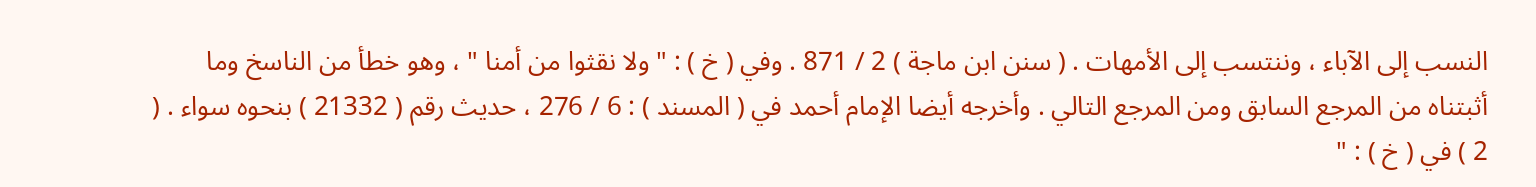النسب إلى الآباء ، وننتسب إلى الأمهات . ( سنن ابن ماجة ) 2 / 871 . وفي ( خ ) : " ولا نقثوا من أمنا " ، وهو خطأ من الناسخ وما أثبتناه من المرجع السابق ومن المرجع التالي . وأخرجه أيضا الإمام أحمد في ( المسند ) : 6 / 276 ، حديث رقم ( 21332 ) بنحوه سواء . ( 2 ) في ( خ ) : "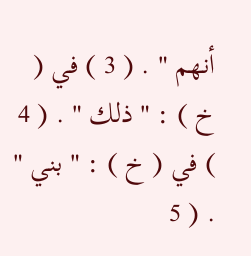أنهم " . ( 3 ) في ( خ ) : " ذلك " . ( 4 ) في ( خ ) : " بني " . ( 5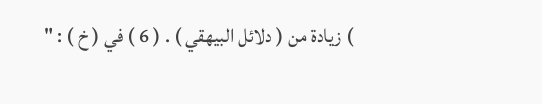) زيادة من ( دلائل البيهقي ) . ( 6 ) في ( خ ) : "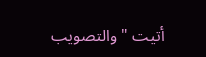أتيت " والتصويب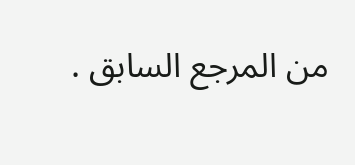من المرجع السابق .